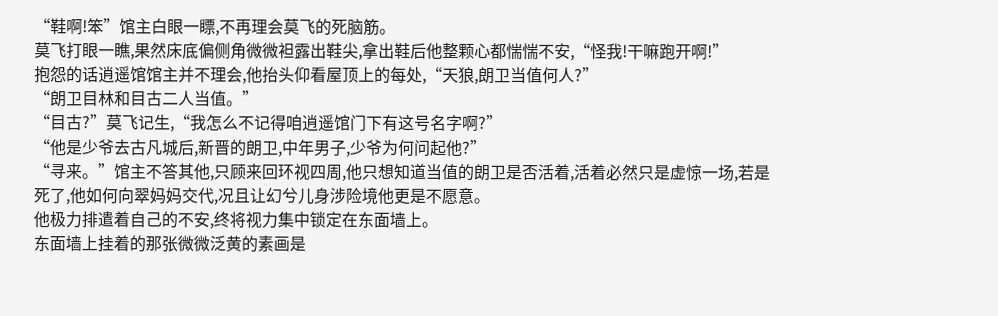“鞋啊!笨”馆主白眼一瞟,不再理会莫飞的死脑筋。
莫飞打眼一瞧,果然床底偏侧角微微袒露出鞋尖,拿出鞋后他整颗心都惴惴不安,“怪我!干嘛跑开啊!”
抱怨的话逍遥馆馆主并不理会,他抬头仰看屋顶上的每处,“天狼,朗卫当值何人?”
“朗卫目林和目古二人当值。”
“目古?”莫飞记生,“我怎么不记得咱逍遥馆门下有这号名字啊?”
“他是少爷去古凡城后,新晋的朗卫,中年男子,少爷为何问起他?”
“寻来。”馆主不答其他,只顾来回环视四周,他只想知道当值的朗卫是否活着,活着必然只是虚惊一场,若是死了,他如何向翠妈妈交代,况且让幻兮儿身涉险境他更是不愿意。
他极力排遣着自己的不安,终将视力集中锁定在东面墙上。
东面墙上挂着的那张微微泛黄的素画是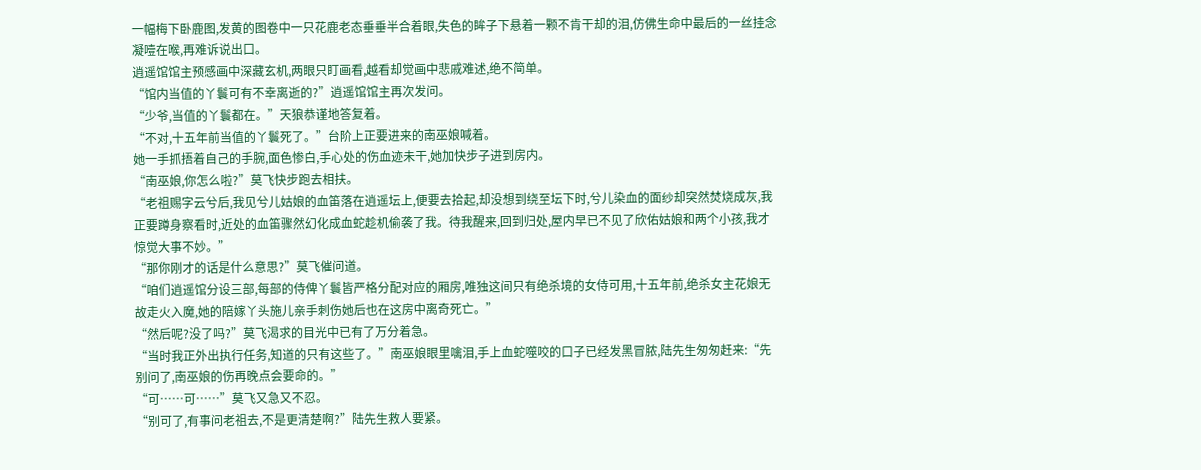一幅梅下卧鹿图,发黄的图卷中一只花鹿老态垂垂半合着眼,失色的眸子下悬着一颗不肯干却的泪,仿佛生命中最后的一丝挂念凝噎在喉,再难诉说出口。
逍遥馆馆主预感画中深藏玄机,两眼只盯画看,越看却觉画中悲戚难述,绝不简单。
“馆内当值的丫鬟可有不幸离逝的?”逍遥馆馆主再次发问。
“少爷,当值的丫鬟都在。”天狼恭谨地答复着。
“不对,十五年前当值的丫鬟死了。”台阶上正要进来的南巫娘喊着。
她一手抓捂着自己的手腕,面色惨白,手心处的伤血迹未干,她加快步子进到房内。
“南巫娘,你怎么啦?”莫飞快步跑去相扶。
“老祖赐字云兮后,我见兮儿姑娘的血笛落在逍遥坛上,便要去拾起,却没想到绕至坛下时,兮儿染血的面纱却突然焚烧成灰,我正要蹲身察看时,近处的血笛骤然幻化成血蛇趁机偷袭了我。待我醒来,回到归处,屋内早已不见了欣佑姑娘和两个小孩,我才惊觉大事不妙。”
“那你刚才的话是什么意思?”莫飞催问道。
“咱们逍遥馆分设三部,每部的侍俾丫鬟皆严格分配对应的厢房,唯独这间只有绝杀境的女侍可用,十五年前,绝杀女主花娘无故走火入魔,她的陪嫁丫头施儿亲手刺伤她后也在这房中离奇死亡。”
“然后呢?没了吗?”莫飞渴求的目光中已有了万分着急。
“当时我正外出执行任务,知道的只有这些了。”南巫娘眼里噙泪,手上血蛇噬咬的口子已经发黑冒脓,陆先生匆匆赶来:“先别问了,南巫娘的伤再晚点会要命的。”
“可……可……”莫飞又急又不忍。
“别可了,有事问老祖去,不是更清楚啊?”陆先生救人要紧。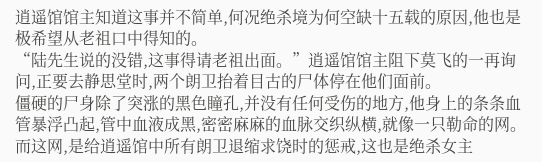逍遥馆馆主知道这事并不简单,何况绝杀境为何空缺十五载的原因,他也是极希望从老祖口中得知的。
“陆先生说的没错,这事得请老祖出面。”逍遥馆馆主阻下莫飞的一再询问,正要去静思堂时,两个朗卫抬着目古的尸体停在他们面前。
僵硬的尸身除了突涨的黑色瞳孔,并没有任何受伤的地方,他身上的条条血管暴浮凸起,管中血液成黑,密密麻麻的血脉交织纵横,就像一只勒命的网。而这网,是给逍遥馆中所有朗卫退缩求饶时的惩戒,这也是绝杀女主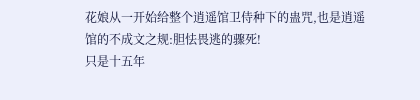花娘从一开始给整个逍遥馆卫侍种下的蛊咒,也是逍遥馆的不成文之规:胆怯畏逃的骤死!
只是十五年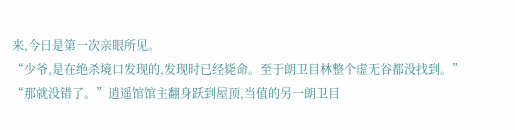来,今日是第一次亲眼所见。
“少爷,是在绝杀境口发现的,发现时已经毙命。至于朗卫目林整个虚无谷都没找到。”
“那就没错了。”逍遥馆馆主翻身跃到屋顶,当值的另一朗卫目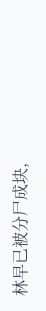林早已被分尸成块,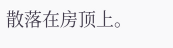散落在房顶上。